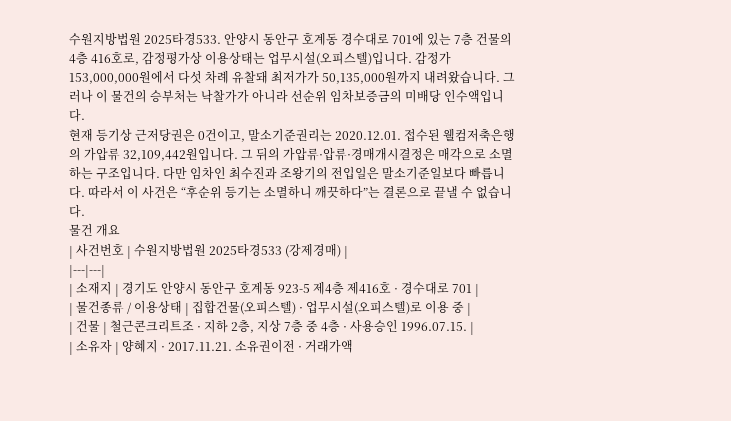수원지방법원 2025타경533. 안양시 동안구 호계동 경수대로 701에 있는 7층 건물의 4층 416호로, 감정평가상 이용상태는 업무시설(오피스텔)입니다. 감정가 153,000,000원에서 다섯 차례 유찰돼 최저가가 50,135,000원까지 내려왔습니다. 그러나 이 물건의 승부처는 낙찰가가 아니라 선순위 임차보증금의 미배당 인수액입니다.
현재 등기상 근저당권은 0건이고, 말소기준권리는 2020.12.01. 접수된 웰컴저축은행의 가압류 32,109,442원입니다. 그 뒤의 가압류·압류·경매개시결정은 매각으로 소멸하는 구조입니다. 다만 임차인 최수진과 조왕기의 전입일은 말소기준일보다 빠릅니다. 따라서 이 사건은 “후순위 등기는 소멸하니 깨끗하다”는 결론으로 끝낼 수 없습니다.
물건 개요
| 사건번호 | 수원지방법원 2025타경533 (강제경매) |
|---|---|
| 소재지 | 경기도 안양시 동안구 호계동 923-5 제4층 제416호 · 경수대로 701 |
| 물건종류 / 이용상태 | 집합건물(오피스텔) · 업무시설(오피스텔)로 이용 중 |
| 건물 | 철근콘크리트조 · 지하 2층, 지상 7층 중 4층 · 사용승인 1996.07.15. |
| 소유자 | 양혜지 · 2017.11.21. 소유권이전 · 거래가액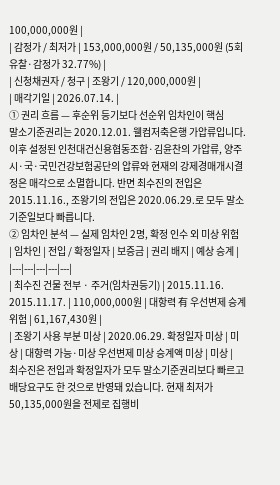100,000,000원 |
| 감정가 / 최저가 | 153,000,000원 / 50,135,000원 (5회 유찰·감정가 32.77%) |
| 신청채권자 / 청구 | 조왕기 / 120,000,000원 |
| 매각기일 | 2026.07.14. |
① 권리 흐름 — 후순위 등기보다 선순위 임차인이 핵심
말소기준권리는 2020.12.01. 웰컴저축은행 가압류입니다. 이후 설정된 인천대건신용협동조합·김윤찬의 가압류, 양주시·국·국민건강보험공단의 압류와 현재의 강제경매개시결정은 매각으로 소멸합니다. 반면 최수진의 전입은 2015.11.16., 조왕기의 전입은 2020.06.29.로 모두 말소기준일보다 빠릅니다.
② 임차인 분석 — 실제 임차인 2명, 확정 인수 외 미상 위험
| 임차인 | 전입 / 확정일자 | 보증금 | 권리 배지 | 예상 승계 |
|---|---|---|---|---|
| 최수진 건물 전부 · 주거(임차권등기) | 2015.11.16. 2015.11.17. | 110,000,000원 | 대항력 有 우선변제 승계 위험 | 61,167,430원 |
| 조왕기 사용 부분 미상 | 2020.06.29. 확정일자 미상 | 미상 | 대항력 가능·미상 우선변제 미상 승계액 미상 | 미상 |
최수진은 전입과 확정일자가 모두 말소기준권리보다 빠르고 배당요구도 한 것으로 반영돼 있습니다. 현재 최저가 50,135,000원을 전제로 집행비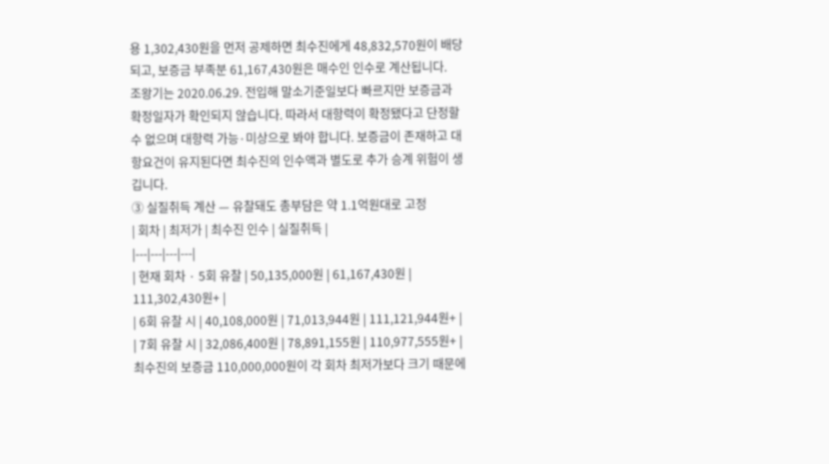용 1,302,430원을 먼저 공제하면 최수진에게 48,832,570원이 배당되고, 보증금 부족분 61,167,430원은 매수인 인수로 계산됩니다.
조왕기는 2020.06.29. 전입해 말소기준일보다 빠르지만 보증금과 확정일자가 확인되지 않습니다. 따라서 대항력이 확정됐다고 단정할 수 없으며 대항력 가능·미상으로 봐야 합니다. 보증금이 존재하고 대항요건이 유지된다면 최수진의 인수액과 별도로 추가 승계 위험이 생깁니다.
③ 실질취득 계산 — 유찰돼도 총부담은 약 1.1억원대로 고정
| 회차 | 최저가 | 최수진 인수 | 실질취득 |
|---|---|---|---|
| 현재 회차 · 5회 유찰 | 50,135,000원 | 61,167,430원 | 111,302,430원+ |
| 6회 유찰 시 | 40,108,000원 | 71,013,944원 | 111,121,944원+ |
| 7회 유찰 시 | 32,086,400원 | 78,891,155원 | 110,977,555원+ |
최수진의 보증금 110,000,000원이 각 회차 최저가보다 크기 때문에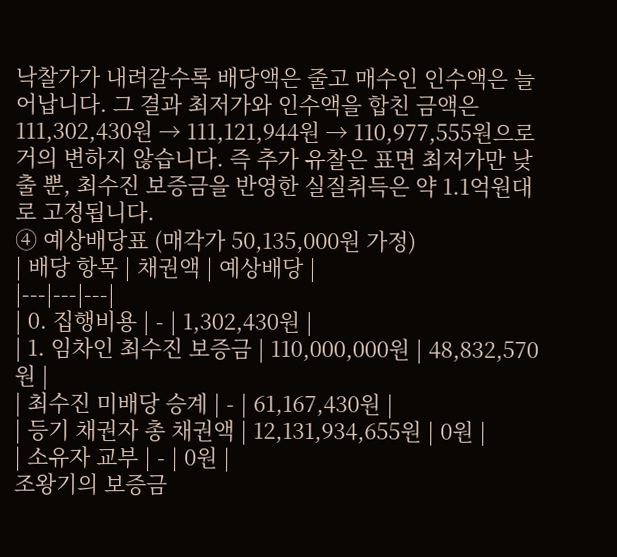낙찰가가 내려갈수록 배당액은 줄고 매수인 인수액은 늘어납니다. 그 결과 최저가와 인수액을 합친 금액은 111,302,430원 → 111,121,944원 → 110,977,555원으로 거의 변하지 않습니다. 즉 추가 유찰은 표면 최저가만 낮출 뿐, 최수진 보증금을 반영한 실질취득은 약 1.1억원대로 고정됩니다.
④ 예상배당표 (매각가 50,135,000원 가정)
| 배당 항목 | 채권액 | 예상배당 |
|---|---|---|
| 0. 집행비용 | - | 1,302,430원 |
| 1. 임차인 최수진 보증금 | 110,000,000원 | 48,832,570원 |
| 최수진 미배당 승계 | - | 61,167,430원 |
| 등기 채권자 총 채권액 | 12,131,934,655원 | 0원 |
| 소유자 교부 | - | 0원 |
조왕기의 보증금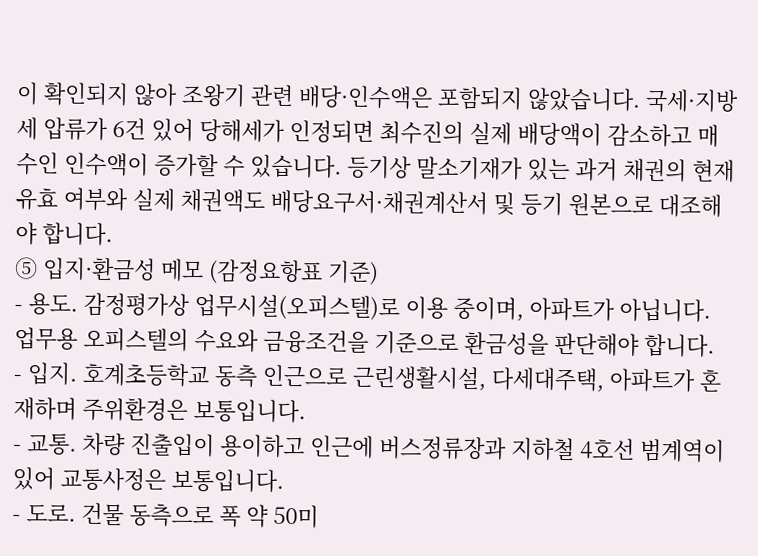이 확인되지 않아 조왕기 관련 배당·인수액은 포함되지 않았습니다. 국세·지방세 압류가 6건 있어 당해세가 인정되면 최수진의 실제 배당액이 감소하고 매수인 인수액이 증가할 수 있습니다. 등기상 말소기재가 있는 과거 채권의 현재 유효 여부와 실제 채권액도 배당요구서·채권계산서 및 등기 원본으로 대조해야 합니다.
⑤ 입지·환금성 메모 (감정요항표 기준)
- 용도. 감정평가상 업무시설(오피스텔)로 이용 중이며, 아파트가 아닙니다. 업무용 오피스텔의 수요와 금융조건을 기준으로 환금성을 판단해야 합니다.
- 입지. 호계초등학교 동측 인근으로 근린생활시설, 다세대주택, 아파트가 혼재하며 주위환경은 보통입니다.
- 교통. 차량 진출입이 용이하고 인근에 버스정류장과 지하철 4호선 범계역이 있어 교통사정은 보통입니다.
- 도로. 건물 동측으로 폭 약 50미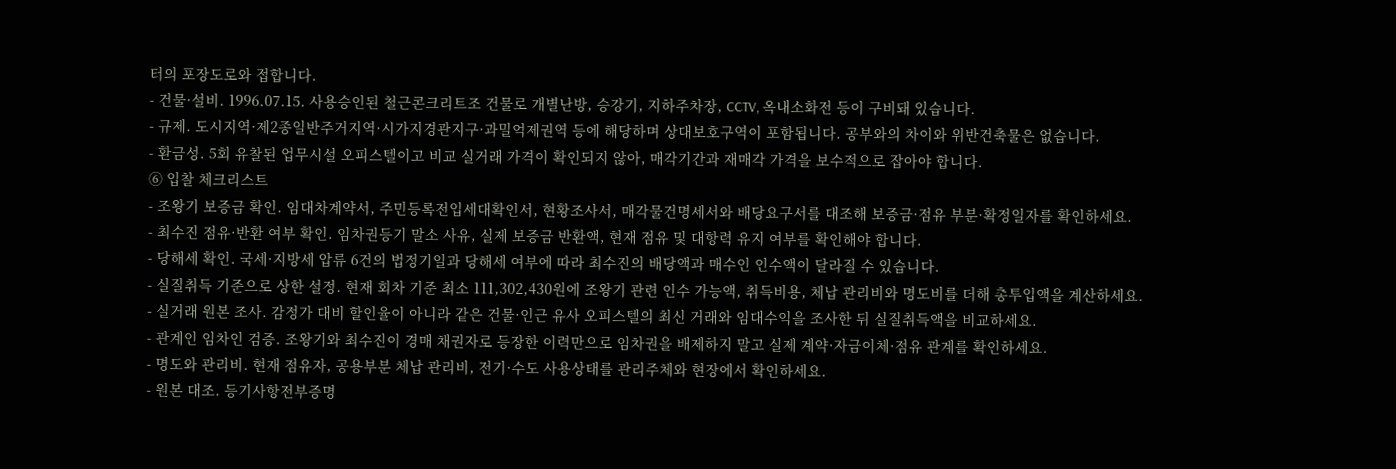터의 포장도로와 접합니다.
- 건물·설비. 1996.07.15. 사용승인된 철근콘크리트조 건물로 개별난방, 승강기, 지하주차장, CCTV, 옥내소화전 등이 구비돼 있습니다.
- 규제. 도시지역·제2종일반주거지역·시가지경관지구·과밀억제권역 등에 해당하며 상대보호구역이 포함됩니다. 공부와의 차이와 위반건축물은 없습니다.
- 환금성. 5회 유찰된 업무시설 오피스텔이고 비교 실거래 가격이 확인되지 않아, 매각기간과 재매각 가격을 보수적으로 잡아야 합니다.
⑥ 입찰 체크리스트
- 조왕기 보증금 확인. 임대차계약서, 주민등록전입세대확인서, 현황조사서, 매각물건명세서와 배당요구서를 대조해 보증금·점유 부분·확정일자를 확인하세요.
- 최수진 점유·반환 여부 확인. 임차권등기 말소 사유, 실제 보증금 반환액, 현재 점유 및 대항력 유지 여부를 확인해야 합니다.
- 당해세 확인. 국세·지방세 압류 6건의 법정기일과 당해세 여부에 따라 최수진의 배당액과 매수인 인수액이 달라질 수 있습니다.
- 실질취득 기준으로 상한 설정. 현재 회차 기준 최소 111,302,430원에 조왕기 관련 인수 가능액, 취득비용, 체납 관리비와 명도비를 더해 총투입액을 계산하세요.
- 실거래 원본 조사. 감정가 대비 할인율이 아니라 같은 건물·인근 유사 오피스텔의 최신 거래와 임대수익을 조사한 뒤 실질취득액을 비교하세요.
- 관계인 임차인 검증. 조왕기와 최수진이 경매 채권자로 등장한 이력만으로 임차권을 배제하지 말고 실제 계약·자금이체·점유 관계를 확인하세요.
- 명도와 관리비. 현재 점유자, 공용부분 체납 관리비, 전기·수도 사용상태를 관리주체와 현장에서 확인하세요.
- 원본 대조. 등기사항전부증명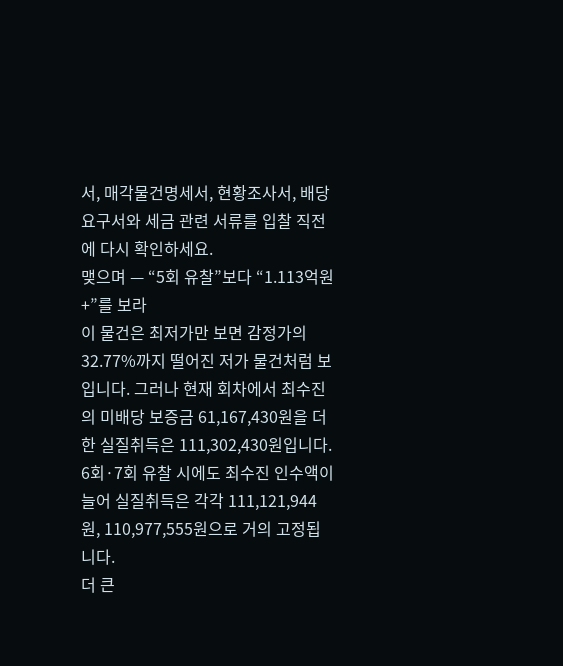서, 매각물건명세서, 현황조사서, 배당요구서와 세금 관련 서류를 입찰 직전에 다시 확인하세요.
맺으며 — “5회 유찰”보다 “1.113억원+”를 보라
이 물건은 최저가만 보면 감정가의 32.77%까지 떨어진 저가 물건처럼 보입니다. 그러나 현재 회차에서 최수진의 미배당 보증금 61,167,430원을 더한 실질취득은 111,302,430원입니다. 6회·7회 유찰 시에도 최수진 인수액이 늘어 실질취득은 각각 111,121,944원, 110,977,555원으로 거의 고정됩니다.
더 큰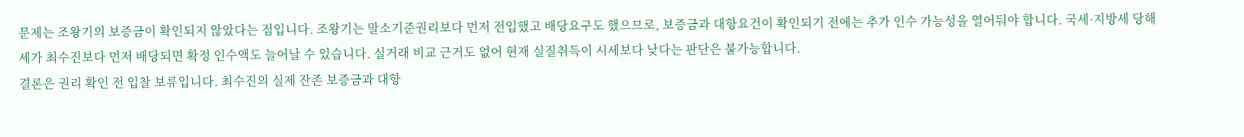문제는 조왕기의 보증금이 확인되지 않았다는 점입니다. 조왕기는 말소기준권리보다 먼저 전입했고 배당요구도 했으므로, 보증금과 대항요건이 확인되기 전에는 추가 인수 가능성을 열어둬야 합니다. 국세·지방세 당해세가 최수진보다 먼저 배당되면 확정 인수액도 늘어날 수 있습니다. 실거래 비교 근거도 없어 현재 실질취득이 시세보다 낮다는 판단은 불가능합니다.
결론은 권리 확인 전 입찰 보류입니다. 최수진의 실제 잔존 보증금과 대항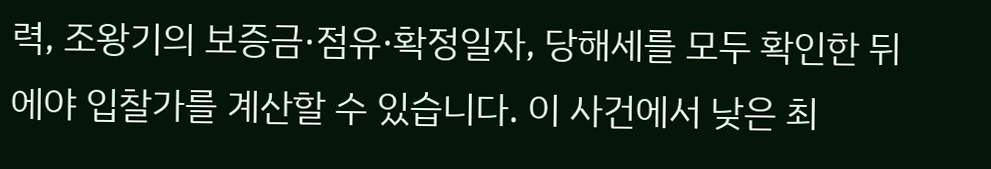력, 조왕기의 보증금·점유·확정일자, 당해세를 모두 확인한 뒤에야 입찰가를 계산할 수 있습니다. 이 사건에서 낮은 최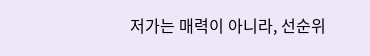저가는 매력이 아니라, 선순위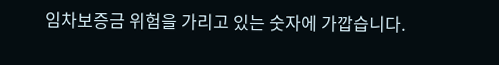임차보증금 위험을 가리고 있는 숫자에 가깝습니다.